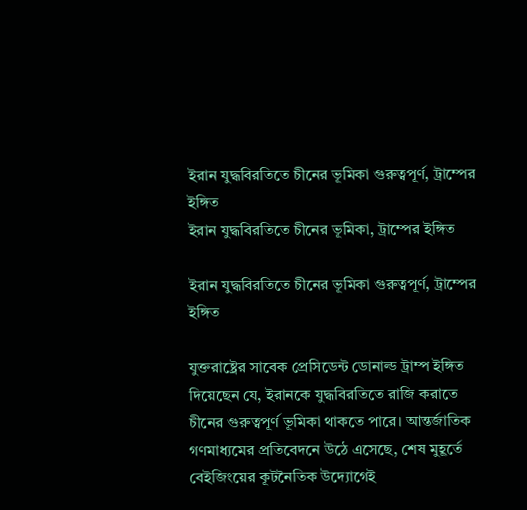ইরান যুদ্ধবিরতিতে চীনের ভূমিকা গুরুত্বপূর্ণ, ট্রাম্পের ইঙ্গিত
ইরান যুদ্ধবিরতিতে চীনের ভূমিকা, ট্রাম্পের ইঙ্গিত

ইরান যুদ্ধবিরতিতে চীনের ভূমিকা গুরুত্বপূর্ণ, ট্রাম্পের ইঙ্গিত

যুক্তরাষ্ট্রের সাবেক প্রেসিডেন্ট ডোনাল্ড ট্রাম্প ইঙ্গিত দিয়েছেন যে, ইরানকে যুদ্ধবিরতিতে রাজি করাতে চীনের গুরুত্বপূর্ণ ভূমিকা থাকতে পারে। আন্তর্জাতিক গণমাধ্যমের প্রতিবেদনে উঠে এসেছে, শেষ মুহূর্তে বেইজিংয়ের কূটনৈতিক উদ্যোগেই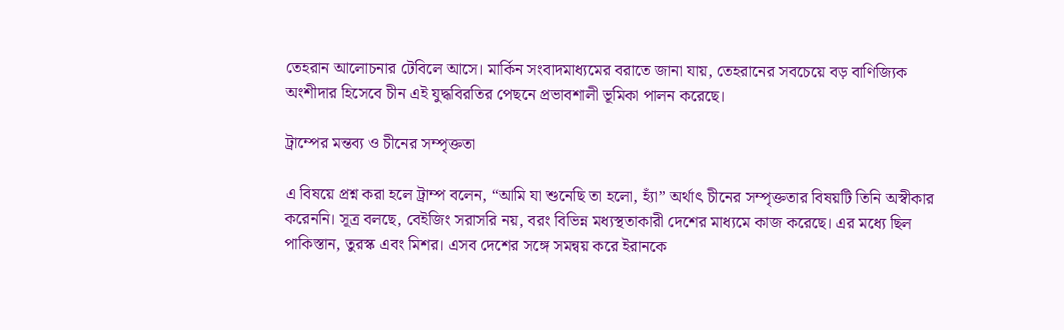তেহরান আলোচনার টেবিলে আসে। মার্কিন সংবাদমাধ্যমের বরাতে জানা যায়, তেহরানের সবচেয়ে বড় বাণিজ্যিক অংশীদার হিসেবে চীন এই যুদ্ধবিরতির পেছনে প্রভাবশালী ভূমিকা পালন করেছে।

ট্রাম্পের মন্তব্য ও চীনের সম্পৃক্ততা

এ বিষয়ে প্রশ্ন করা হলে ট্রাম্প বলেন, “আমি যা শুনেছি তা হলো, হ্যাঁ” অর্থাৎ চীনের সম্পৃক্ততার বিষয়টি তিনি অস্বীকার করেননি। সূত্র বলছে, বেইজিং সরাসরি নয়, বরং বিভিন্ন মধ্যস্থতাকারী দেশের মাধ্যমে কাজ করেছে। এর মধ্যে ছিল পাকিস্তান, তুরস্ক এবং মিশর। এসব দেশের সঙ্গে সমন্বয় করে ইরানকে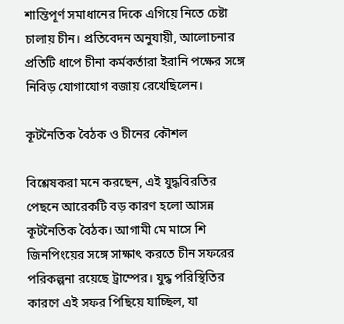শান্তিপূর্ণ সমাধানের দিকে এগিয়ে নিতে চেষ্টা চালায় চীন। প্রতিবেদন অনুযায়ী, আলোচনার প্রতিটি ধাপে চীনা কর্মকর্তারা ইরানি পক্ষের সঙ্গে নিবিড় যোগাযোগ বজায় রেখেছিলেন।

কূটনৈতিক বৈঠক ও চীনের কৌশল

বিশ্লেষকরা মনে করছেন, এই যুদ্ধবিরতির পেছনে আরেকটি বড় কারণ হলো আসন্ন কূটনৈতিক বৈঠক। আগামী মে মাসে শি জিনপিংয়ের সঙ্গে সাক্ষাৎ করতে চীন সফরের পরিকল্পনা রয়েছে ট্রাম্পের। যুদ্ধ পরিস্থিতির কারণে এই সফর পিছিয়ে যাচ্ছিল, যা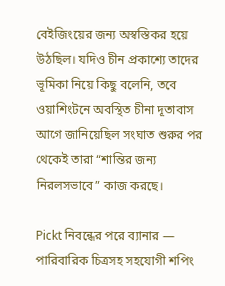বেইজিংয়ের জন্য অস্বস্তিকর হয়ে উঠছিল। যদিও চীন প্রকাশ্যে তাদের ভূমিকা নিয়ে কিছু বলেনি, তবে ওয়াশিংটনে অবস্থিত চীনা দূতাবাস আগে জানিয়েছিল সংঘাত শুরুর পর থেকেই তারা “শান্তির জন্য নিরলসভাবে” কাজ করছে।

Pickt নিবন্ধের পরে ব্যানার — পারিবারিক চিত্রসহ সহযোগী শপিং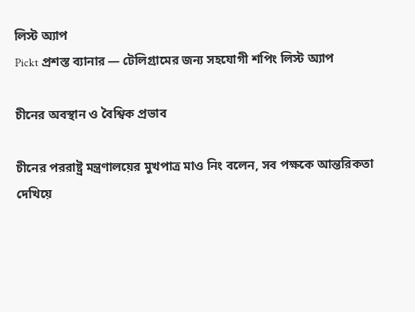লিস্ট অ্যাপ
Pickt প্রশস্ত ব্যানার — টেলিগ্রামের জন্য সহযোগী শপিং লিস্ট অ্যাপ

চীনের অবস্থান ও বৈশ্বিক প্রভাব

চীনের পররাষ্ট্র মন্ত্রণালয়ের মুখপাত্র মাও নিং বলেন, সব পক্ষকে আন্তরিকতা দেখিয়ে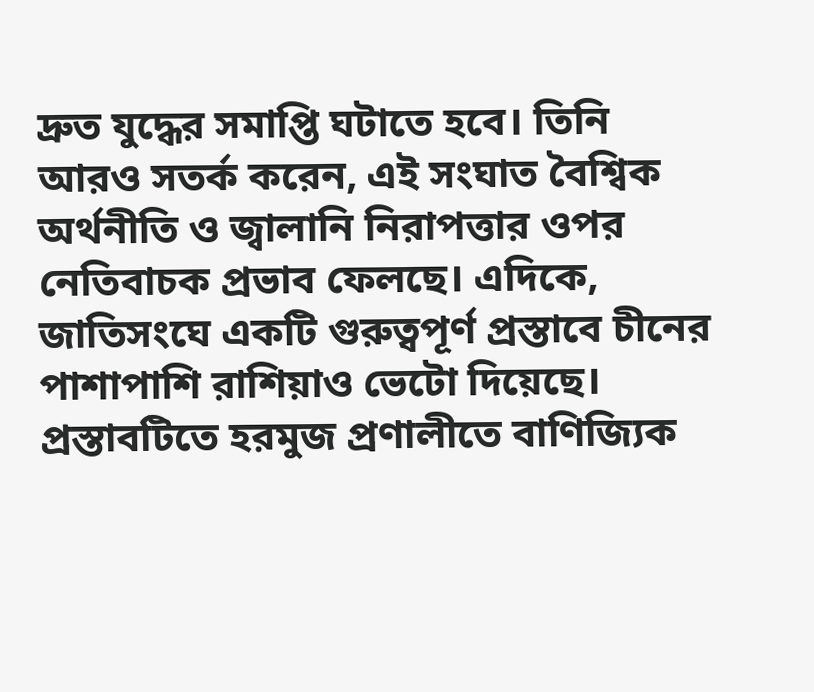দ্রুত যুদ্ধের সমাপ্তি ঘটাতে হবে। তিনি আরও সতর্ক করেন, এই সংঘাত বৈশ্বিক অর্থনীতি ও জ্বালানি নিরাপত্তার ওপর নেতিবাচক প্রভাব ফেলছে। এদিকে, জাতিসংঘে একটি গুরুত্বপূর্ণ প্রস্তাবে চীনের পাশাপাশি রাশিয়াও ভেটো দিয়েছে। প্রস্তাবটিতে হরমুজ প্রণালীতে বাণিজ্যিক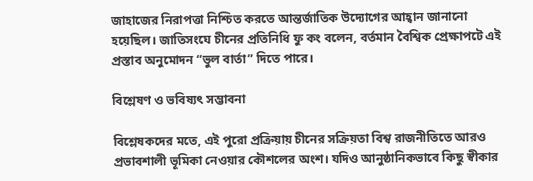জাহাজের নিরাপত্তা নিশ্চিত করতে আন্তর্জাতিক উদ্যোগের আহ্বান জানানো হয়েছিল। জাতিসংঘে চীনের প্রতিনিধি ফু কং বলেন, বর্তমান বৈশ্বিক প্রেক্ষাপটে এই প্রস্তাব অনুমোদন “ভুল বার্তা” দিতে পারে।

বিশ্লেষণ ও ভবিষ্যৎ সম্ভাবনা

বিশ্লেষকদের মতে, এই পুরো প্রক্রিয়ায় চীনের সক্রিয়তা বিশ্ব রাজনীতিতে আরও প্রভাবশালী ভূমিকা নেওয়ার কৌশলের অংশ। যদিও আনুষ্ঠানিকভাবে কিছু স্বীকার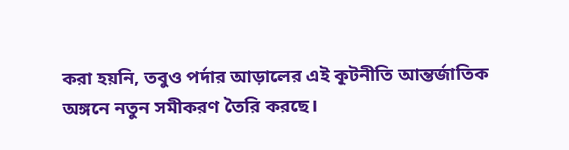করা হয়নি, তবুও পর্দার আড়ালের এই কূটনীতি আন্তর্জাতিক অঙ্গনে নতুন সমীকরণ তৈরি করছে।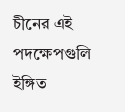চীনের এই পদক্ষেপগুলি ইঙ্গিত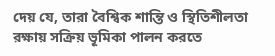দেয় যে, তারা বৈশ্বিক শান্তি ও স্থিতিশীলতা রক্ষায় সক্রিয় ভূমিকা পালন করতে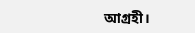আগ্রহী।